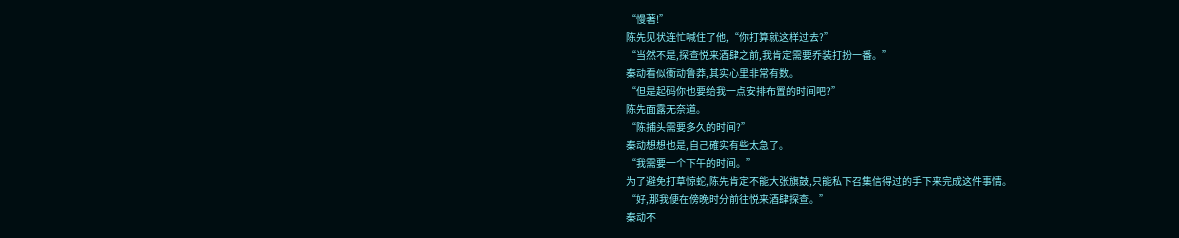“慢著!”
陈先见状连忙喊住了他,“你打算就这样过去?”
“当然不是,探查悦来酒肆之前,我肯定需要乔装打扮一番。”
秦动看似衝动鲁莽,其实心里非常有数。
“但是起码你也要给我一点安排布置的时间吧?”
陈先面露无奈道。
“陈捕头需要多久的时间?”
秦动想想也是,自己確实有些太急了。
“我需要一个下午的时间。”
为了避免打草惊蛇,陈先肯定不能大张旗鼓,只能私下召集信得过的手下来完成这件事情。
“好,那我便在傍晚时分前往悦来酒肆探查。”
秦动不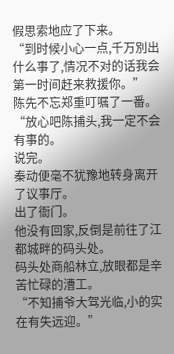假思索地应了下来。
“到时候小心一点,千万別出什么事了,情况不对的话我会第一时间赶来救援你。”
陈先不忘郑重叮嘱了一番。
“放心吧陈捕头,我一定不会有事的。
说完。
秦动便毫不犹豫地转身离开了议事厅。
出了衙门。
他没有回家,反倒是前往了江都城畔的码头处。
码头处商船林立,放眼都是辛苦忙碌的漕工。
“不知捕爷大驾光临,小的实在有失远迎。”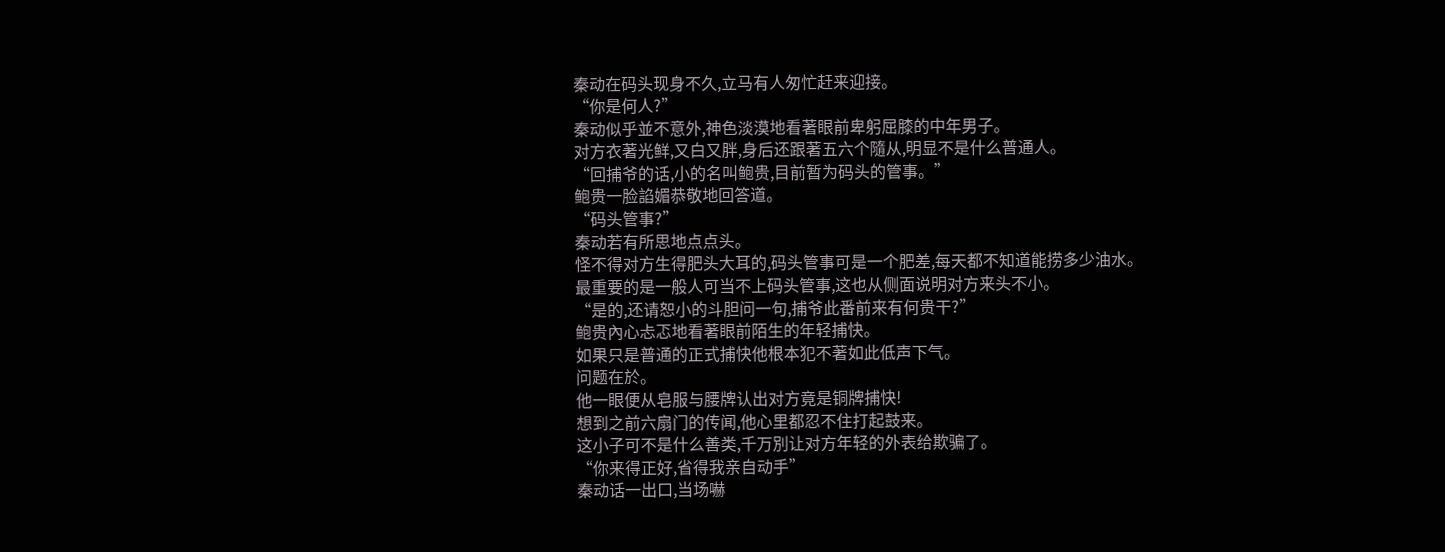秦动在码头现身不久,立马有人匆忙赶来迎接。
“你是何人?”
秦动似乎並不意外,神色淡漠地看著眼前卑躬屈膝的中年男子。
对方衣著光鲜,又白又胖,身后还跟著五六个隨从,明显不是什么普通人。
“回捕爷的话,小的名叫鲍贵,目前暂为码头的管事。”
鲍贵一脸諂媚恭敬地回答道。
“码头管事?”
秦动若有所思地点点头。
怪不得对方生得肥头大耳的,码头管事可是一个肥差,每天都不知道能捞多少油水。
最重要的是一般人可当不上码头管事,这也从侧面说明对方来头不小。
“是的,还请恕小的斗胆问一句,捕爷此番前来有何贵干?”
鲍贵內心忐忑地看著眼前陌生的年轻捕快。
如果只是普通的正式捕快他根本犯不著如此低声下气。
问题在於。
他一眼便从皂服与腰牌认出对方竟是铜牌捕快!
想到之前六扇门的传闻,他心里都忍不住打起鼓来。
这小子可不是什么善类,千万別让对方年轻的外表给欺骗了。
“你来得正好,省得我亲自动手”
秦动话一出口,当场嚇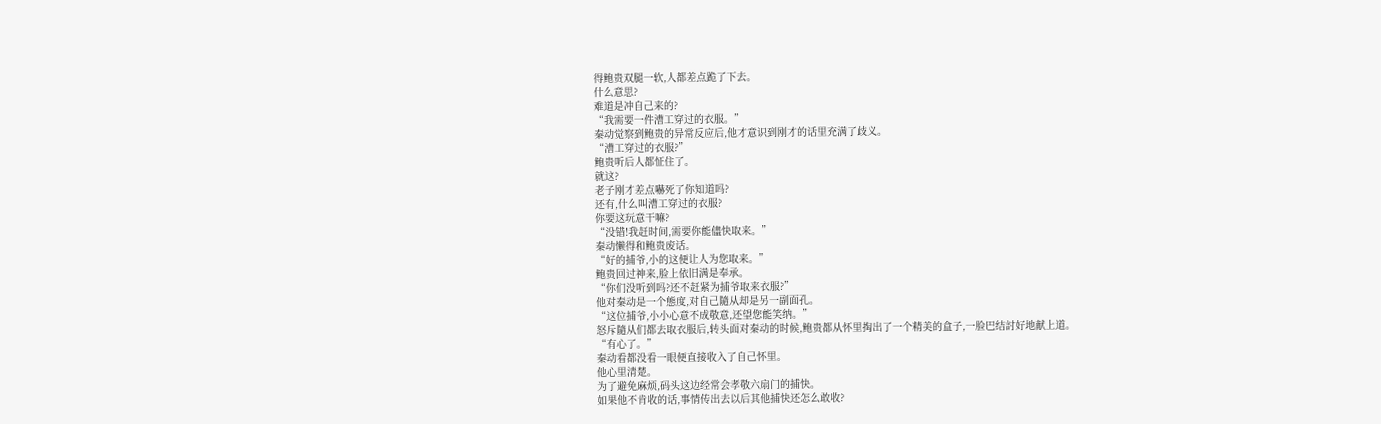得鲍贵双腿一软,人都差点跪了下去。
什么意思?
难道是冲自己来的?
“我需要一件漕工穿过的衣服。”
秦动觉察到鲍贵的异常反应后,他才意识到刚才的话里充满了歧义。
“漕工穿过的衣服?”
鲍贵听后人都怔住了。
就这?
老子刚才差点嚇死了你知道吗?
还有,什么叫漕工穿过的衣服?
你要这玩意干嘛?
“没错!我赶时间,需要你能儘快取来。”
秦动懒得和鲍贵废话。
“好的捕爷,小的这便让人为您取来。”
鲍贵回过神来,脸上依旧满是奉承。
“你们没听到吗?还不赶紧为捕爷取来衣服?”
他对秦动是一个態度,对自己隨从却是另一副面孔。
“这位捕爷,小小心意不成敬意,还望您能笑纳。”
怒斥隨从们都去取衣服后,转头面对秦动的时候,鲍贵都从怀里掏出了一个精美的盒子,一脸巴结討好地献上道。
“有心了。”
秦动看都没看一眼便直接收入了自己怀里。
他心里清楚。
为了避免麻烦,码头这边经常会孝敬六扇门的捕快。
如果他不肯收的话,事情传出去以后其他捕快还怎么敢收?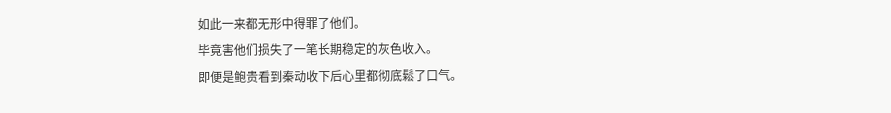如此一来都无形中得罪了他们。
毕竟害他们损失了一笔长期稳定的灰色收入。
即便是鲍贵看到秦动收下后心里都彻底鬆了口气。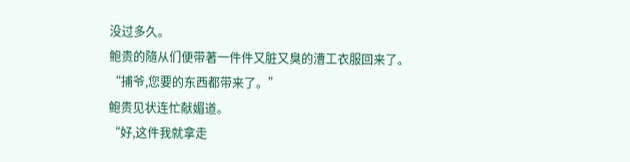没过多久。
鲍贵的隨从们便带著一件件又脏又臭的漕工衣服回来了。
“捕爷,您要的东西都带来了。”
鲍贵见状连忙献媚道。
“好,这件我就拿走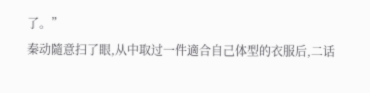了。”
秦动隨意扫了眼,从中取过一件適合自己体型的衣服后,二话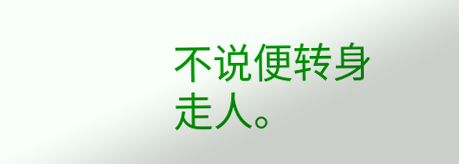不说便转身走人。